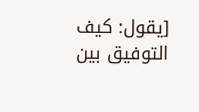[يقول: كيف التوفيق بين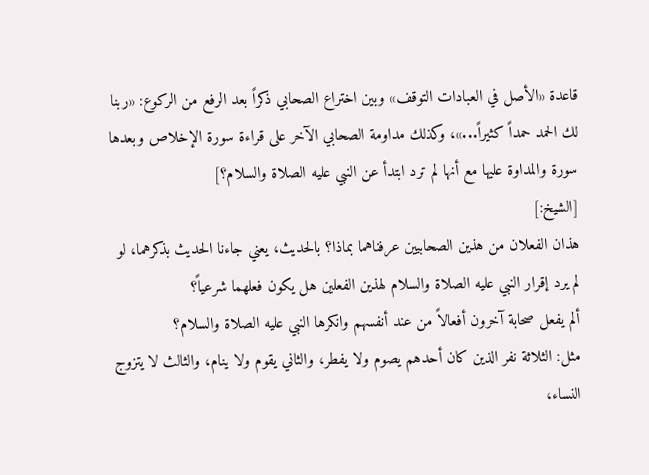قاعدة «الأصل في العبادات التوقف» وبين اختراع الصحابي ذكراً بعد الرفع من الركوع: «ربنا لك الحمد حمداً كثيراً...»، وكذلك مداومة الصحابي الآخر على قراءة سورة الإخلاص وبعدها سورة والمداوة عليها مع أنها لم ترد ابتدأ عن النبي عليه الصلاة والسلام؟]
[الشيخ:]
هذان الفعلان من هذين الصحابيين عرفناهما بماذا؟ بالحديث، يعني جاءنا الحديث بذكرهما، لو لم يرد إقرار النبي عليه الصلاة والسلام لهذين الفعلين هل يكون فعلهما شرعياً؟
ألم يفعل صحابة آخرون أفعالاً من عند أنفسهم وانكرها النبي عليه الصلاة والسلام؟
مثل: الثلاثة نفر الذين كان أحدهم يصوم ولا يفطر، والثاني يقوم ولا ينام، والثالث لا يتزوج النساء،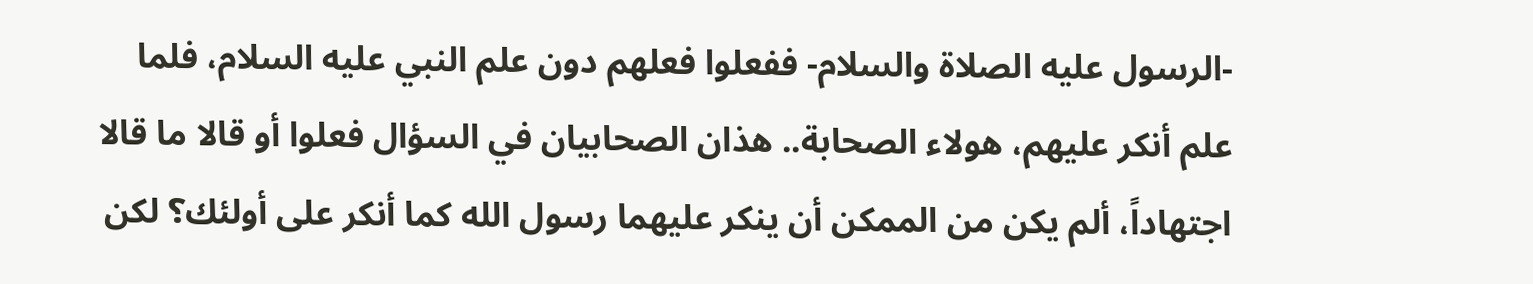-الرسول عليه الصلاة والسلام- ففعلوا فعلهم دون علم النبي عليه السلام، فلما علم أنكر عليهم، هولاء الصحابة.. هذان الصحابيان في السؤال فعلوا أو قالا ما قالا اجتهاداً، ألم يكن من الممكن أن ينكر عليهما رسول الله كما أنكر على أولئك؟ لكن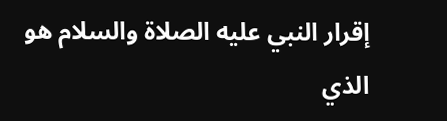إقرار النبي عليه الصلاة والسلام هو الذي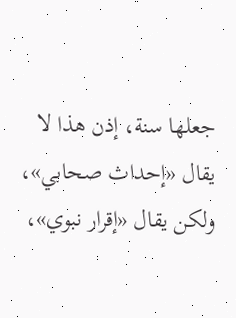جعلها سنة، إذن هذا لا يقال «إحداث صحابي»، ولكن يقال «إقرار نبوي»،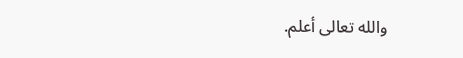والله تعالى أعلم.